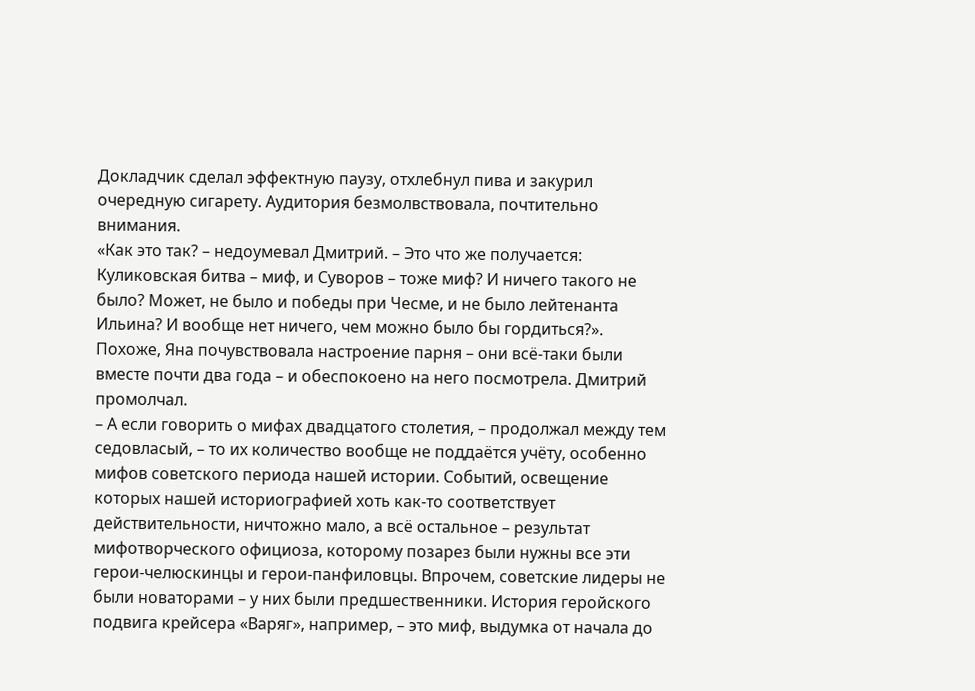Докладчик сделал эффектную паузу, отхлебнул пива и закурил очередную сигарету. Аудитория безмолвствовала, почтительно внимания.
«Как это так? – недоумевал Дмитрий. – Это что же получается: Куликовская битва – миф, и Суворов – тоже миф? И ничего такого не было? Может, не было и победы при Чесме, и не было лейтенанта Ильина? И вообще нет ничего, чем можно было бы гордиться?».
Похоже, Яна почувствовала настроение парня – они всё-таки были вместе почти два года – и обеспокоено на него посмотрела. Дмитрий промолчал.
– А если говорить о мифах двадцатого столетия, – продолжал между тем седовласый, – то их количество вообще не поддаётся учёту, особенно мифов советского периода нашей истории. Событий, освещение которых нашей историографией хоть как-то соответствует действительности, ничтожно мало, а всё остальное – результат мифотворческого официоза, которому позарез были нужны все эти герои-челюскинцы и герои-панфиловцы. Впрочем, советские лидеры не были новаторами – у них были предшественники. История геройского подвига крейсера «Варяг», например, – это миф, выдумка от начала до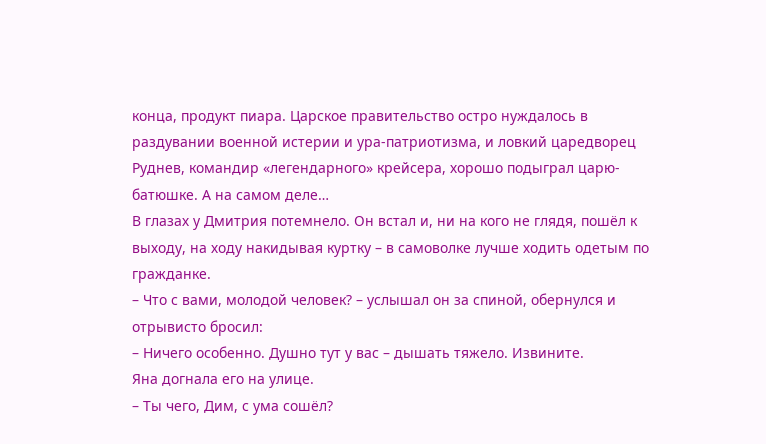конца, продукт пиара. Царское правительство остро нуждалось в раздувании военной истерии и ура-патриотизма, и ловкий царедворец Руднев, командир «легендарного» крейсера, хорошо подыграл царю-батюшке. А на самом деле…
В глазах у Дмитрия потемнело. Он встал и, ни на кого не глядя, пошёл к выходу, на ходу накидывая куртку – в самоволке лучше ходить одетым по гражданке.
– Что с вами, молодой человек? – услышал он за спиной, обернулся и отрывисто бросил:
– Ничего особенно. Душно тут у вас – дышать тяжело. Извините.
Яна догнала его на улице.
– Ты чего, Дим, с ума сошёл?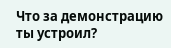Что за демонстрацию ты устроил?